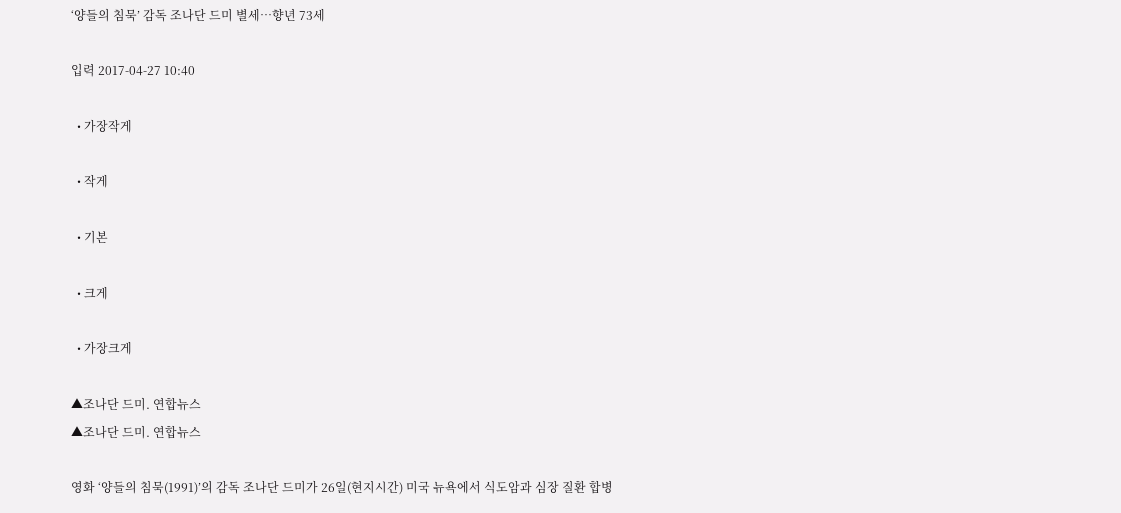‘양들의 침묵’ 감독 조나단 드미 별세…향년 73세

입력 2017-04-27 10:40

  • 가장작게

  • 작게

  • 기본

  • 크게

  • 가장크게

▲조나단 드미. 연합뉴스
▲조나단 드미. 연합뉴스

영화 ‘양들의 침묵(1991)’의 감독 조나단 드미가 26일(현지시간) 미국 뉴욕에서 식도암과 심장 질환 합병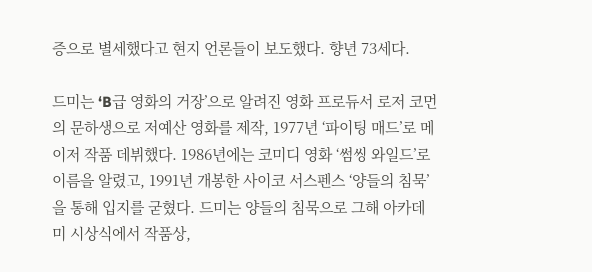증으로 별세했다고 현지 언론들이 보도했다. 향년 73세다.

드미는 ‘B급 영화의 거장’으로 알려진 영화 프로듀서 로저 코먼의 문하생으로 저예산 영화를 제작, 1977년 ‘파이팅 매드’로 메이저 작품 데뷔했다. 1986년에는 코미디 영화 ‘썸씽 와일드’로 이름을 알렸고, 1991년 개봉한 사이코 서스펜스 ‘양들의 침묵’을 통해 입지를 굳혔다. 드미는 양들의 침묵으로 그해 아카데미 시상식에서 작품상,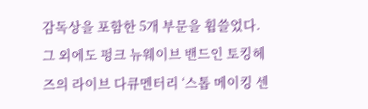감독상을 포함한 5개 부문을 휩쓸었다. 그 외에도 펑크 뉴웨이브 밴드인 토킹헤즈의 라이브 다큐멘터리 ‘스톱 메이킹 센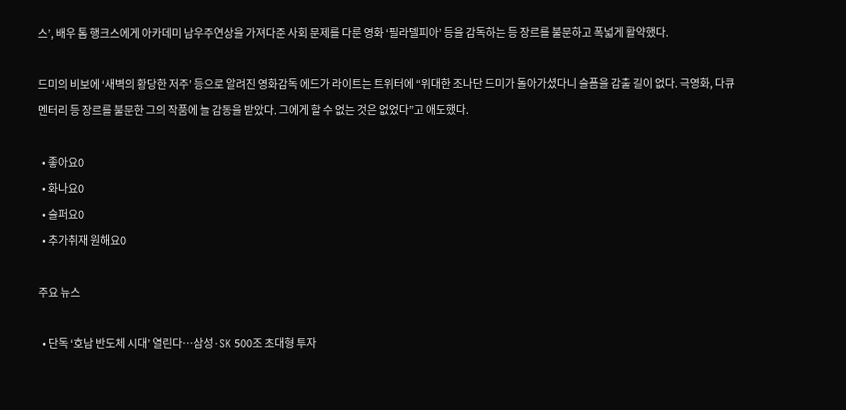스’, 배우 톰 행크스에게 아카데미 남우주연상을 가져다준 사회 문제를 다룬 영화 ‘필라델피아’ 등을 감독하는 등 장르를 불문하고 폭넓게 활약했다.

드미의 비보에 ‘새벽의 황당한 저주’ 등으로 알려진 영화감독 에드가 라이트는 트위터에 “위대한 조나단 드미가 돌아가셨다니 슬픔을 감출 길이 없다. 극영화, 다큐멘터리 등 장르를 불문한 그의 작품에 늘 감동을 받았다. 그에게 할 수 없는 것은 없었다”고 애도했다.

  • 좋아요0
  • 화나요0
  • 슬퍼요0
  • 추가취재 원해요0

주요 뉴스

  • 단독 ‘호남 반도체 시대’ 열린다…삼성·SK 500조 초대형 투자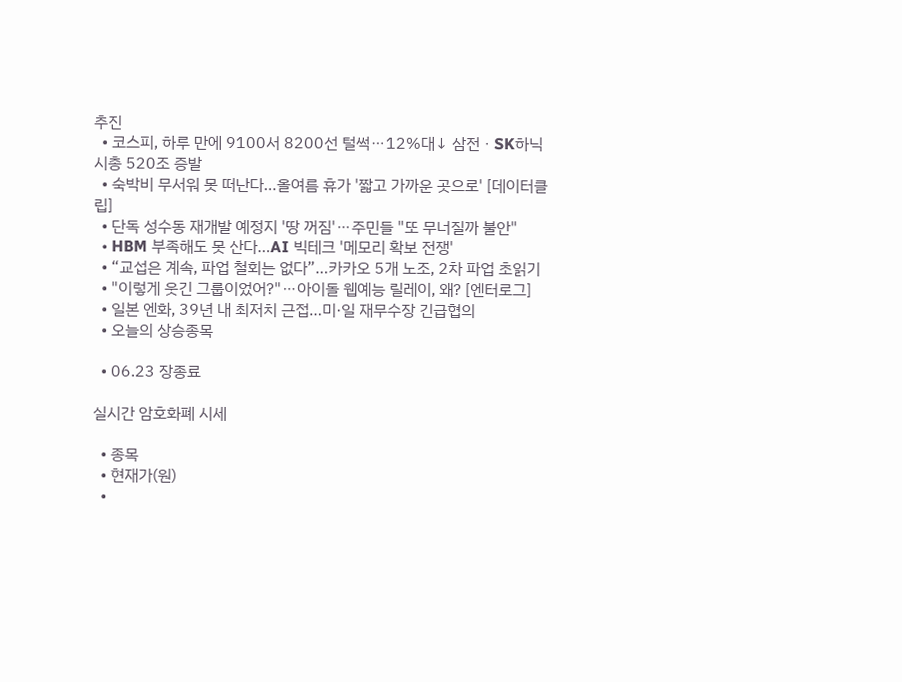추진
  • 코스피, 하루 만에 9100서 8200선 털썩⋯12%대↓ 삼전ㆍSK하닉 시총 520조 증발
  • 숙박비 무서워 못 떠난다…올여름 휴가 '짧고 가까운 곳으로' [데이터클립]
  • 단독 성수동 재개발 예정지 '땅 꺼짐'⋯주민들 "또 무너질까 불안"
  • HBM 부족해도 못 산다…AI 빅테크 '메모리 확보 전쟁'
  • “교섭은 계속, 파업 철회는 없다”…카카오 5개 노조, 2차 파업 초읽기
  • "이렇게 웃긴 그룹이었어?"⋯아이돌 웹예능 릴레이, 왜? [엔터로그]
  • 일본 엔화, 39년 내 최저치 근접…미·일 재무수장 긴급협의
  • 오늘의 상승종목

  • 06.23 장종료

실시간 암호화폐 시세

  • 종목
  • 현재가(원)
  •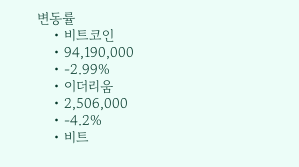변동률
    • 비트코인
    • 94,190,000
    • -2.99%
    • 이더리움
    • 2,506,000
    • -4.2%
    • 비트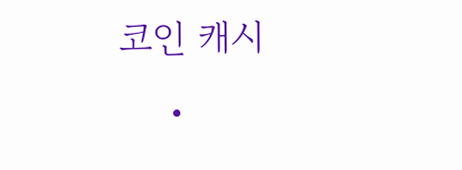코인 캐시
    •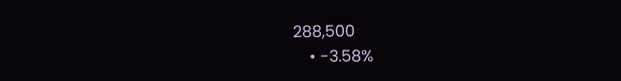288,500
    • -3.58%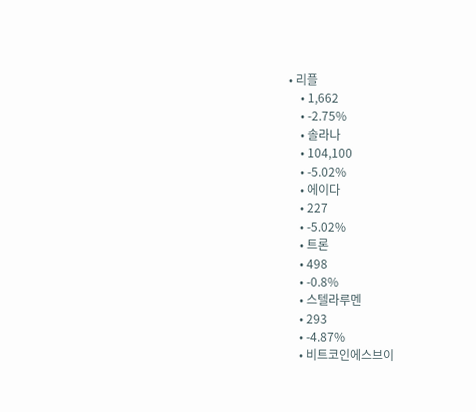• 리플
    • 1,662
    • -2.75%
    • 솔라나
    • 104,100
    • -5.02%
    • 에이다
    • 227
    • -5.02%
    • 트론
    • 498
    • -0.8%
    • 스텔라루멘
    • 293
    • -4.87%
    • 비트코인에스브이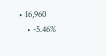• 16,960
    • -5.46%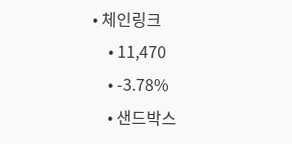• 체인링크
    • 11,470
    • -3.78%
    • 샌드박스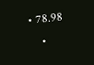• 78.98
    •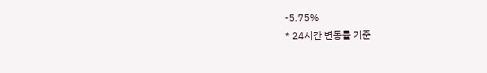-5.75%
* 24시간 변동률 기준